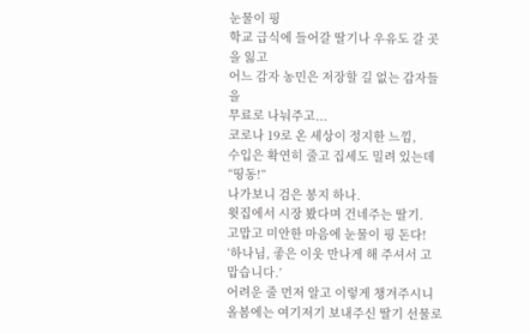눈물이 핑
학교 급식에 들어갈 딸기나 우유도 갈 곳을 잃고
어느 감자 농민은 저장할 길 없는 감자들을
무료로 나눠주고...
코로나 19로 온 세상이 정지한 느낌,
수입은 확연히 줄고 집세도 밀려 있는데
“띵동!”
나가보니 검은 봉지 하나.
윗집에서 시장 봤다며 건네주는 딸기.
고맙고 미안한 마음에 눈물이 핑 돈다!
‘하나님, 좋은 이웃 만나게 해 주셔서 고맙습니다.’
어려운 줄 먼저 알고 이렇게 챙겨주시니
올봄에는 여기저기 보내주신 딸기 선물로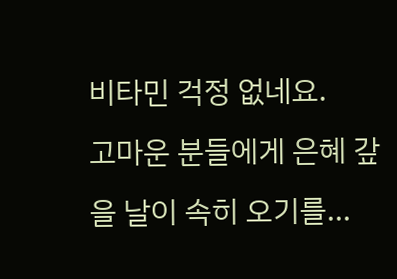비타민 걱정 없네요.
고마운 분들에게 은혜 갚을 날이 속히 오기를...